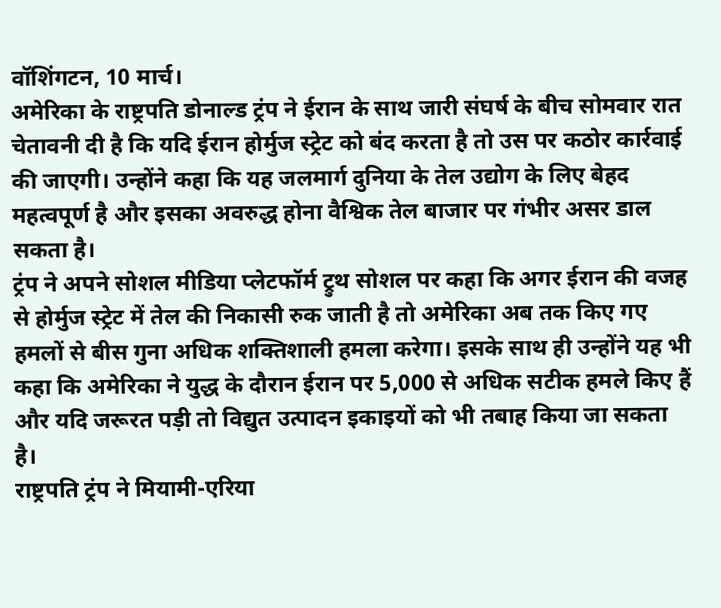वॉशिंगटन, 10 मार्च।
अमेरिका के राष्ट्रपति डोनाल्ड ट्रंप ने ईरान के साथ जारी संघर्ष के बीच सोमवार रात चेतावनी दी है कि यदि ईरान होर्मुज स्ट्रेट को बंद करता है तो उस पर कठोर कार्रवाई की जाएगी। उन्होंने कहा कि यह जलमार्ग दुनिया के तेल उद्योग के लिए बेहद महत्वपूर्ण है और इसका अवरुद्ध होना वैश्विक तेल बाजार पर गंभीर असर डाल सकता है।
ट्रंप ने अपने सोशल मीडिया प्लेटफॉर्म ट्रुथ सोशल पर कहा कि अगर ईरान की वजह से होर्मुज स्ट्रेट में तेल की निकासी रुक जाती है तो अमेरिका अब तक किए गए हमलों से बीस गुना अधिक शक्तिशाली हमला करेगा। इसके साथ ही उन्होंने यह भी कहा कि अमेरिका ने युद्ध के दौरान ईरान पर 5,000 से अधिक सटीक हमले किए हैं और यदि जरूरत पड़ी तो विद्युत उत्पादन इकाइयों को भी तबाह किया जा सकता है।
राष्ट्रपति ट्रंप ने मियामी-एरिया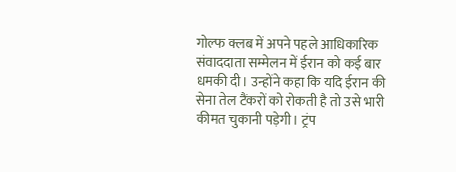गोल्फ क्लब में अपने पहले आधिकारिक संवाददाता सम्मेलन में ईरान को कई बार धमकी दी। उन्होंने कहा कि यदि ईरान की सेना तेल टैंकरों को रोकती है तो उसे भारी कीमत चुकानी पड़ेगी। ट्रंप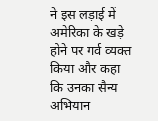ने इस लड़ाई में अमेरिका के खड़े होने पर गर्व व्यक्त किया और कहा कि उनका सैन्य अभियान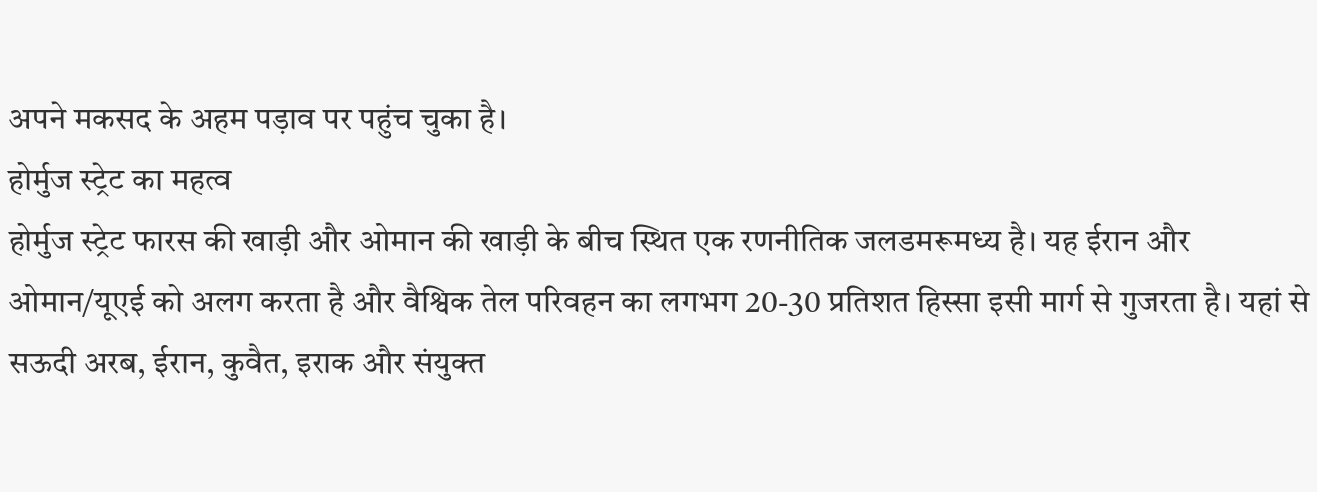अपने मकसद के अहम पड़ाव पर पहुंच चुका है।
होर्मुज स्ट्रेट का महत्व
होर्मुज स्ट्रेट फारस की खाड़ी और ओमान की खाड़ी के बीच स्थित एक रणनीतिक जलडमरूमध्य है। यह ईरान और ओमान/यूएई को अलग करता है और वैश्विक तेल परिवहन का लगभग 20-30 प्रतिशत हिस्सा इसी मार्ग से गुजरता है। यहां से सऊदी अरब, ईरान, कुवैत, इराक और संयुक्त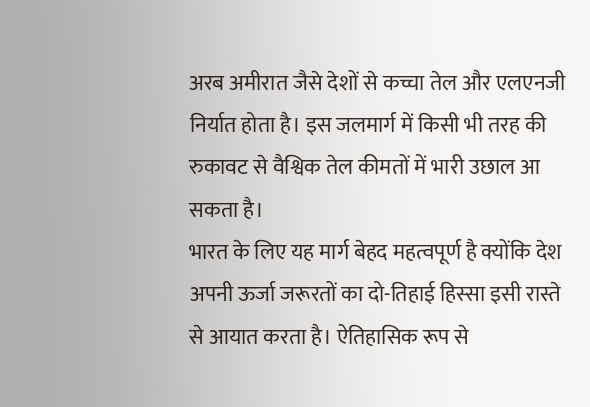अरब अमीरात जैसे देशों से कच्चा तेल और एलएनजी निर्यात होता है। इस जलमार्ग में किसी भी तरह की रुकावट से वैश्विक तेल कीमतों में भारी उछाल आ सकता है।
भारत के लिए यह मार्ग बेहद महत्वपूर्ण है क्योंकि देश अपनी ऊर्जा जरूरतों का दो-तिहाई हिस्सा इसी रास्ते से आयात करता है। ऐतिहासिक रूप से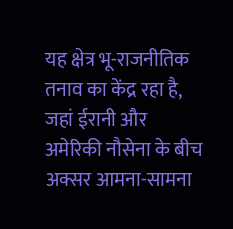यह क्षेत्र भू-राजनीतिक तनाव का केंद्र रहा है, जहां ईरानी और अमेरिकी नौसेना के बीच अक्सर आमना-सामना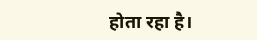होता रहा है।